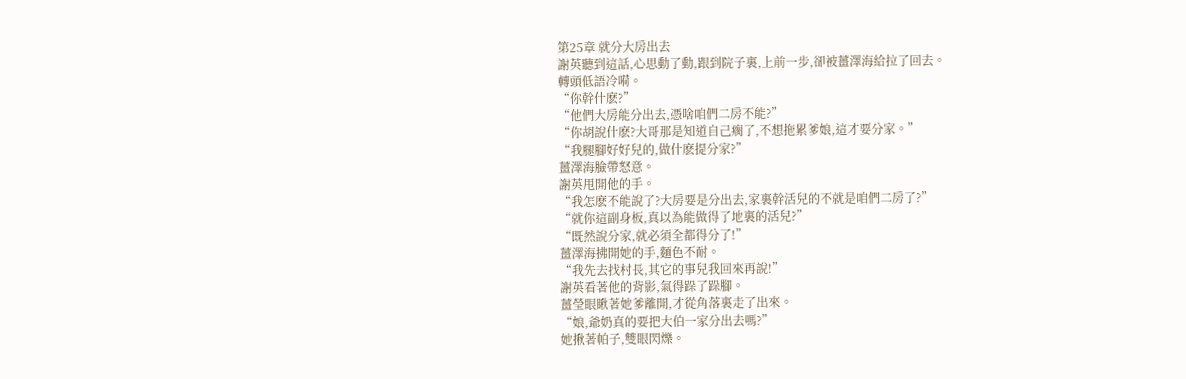第25章 就分大房出去
謝英聽到這話,心思動了動,跟到院子裏,上前一步,卻被薑澤海給拉了回去。
轉頭低語冷嗬。
“你幹什麽?”
“他們大房能分出去,憑啥咱們二房不能?”
“你胡說什麽?大哥那是知道自己瘸了,不想拖累爹娘,這才要分家。”
“我腿腳好好兒的,做什麽提分家?”
薑澤海臉帶怒意。
謝英甩開他的手。
“我怎麽不能說了?大房要是分出去,家裏幹活兒的不就是咱們二房了?”
“就你這副身板,真以為能做得了地裏的活兒?”
“既然說分家,就必須全都得分了!”
薑澤海拂開她的手,麵色不耐。
“我先去找村長,其它的事兒我回來再說!”
謝英看著他的背影,氣得跺了跺腳。
薑瑩眼瞅著她爹離開,才從角落裏走了出來。
“娘,爺奶真的要把大伯一家分出去嗎?”
她揪著帕子,雙眼閃爍。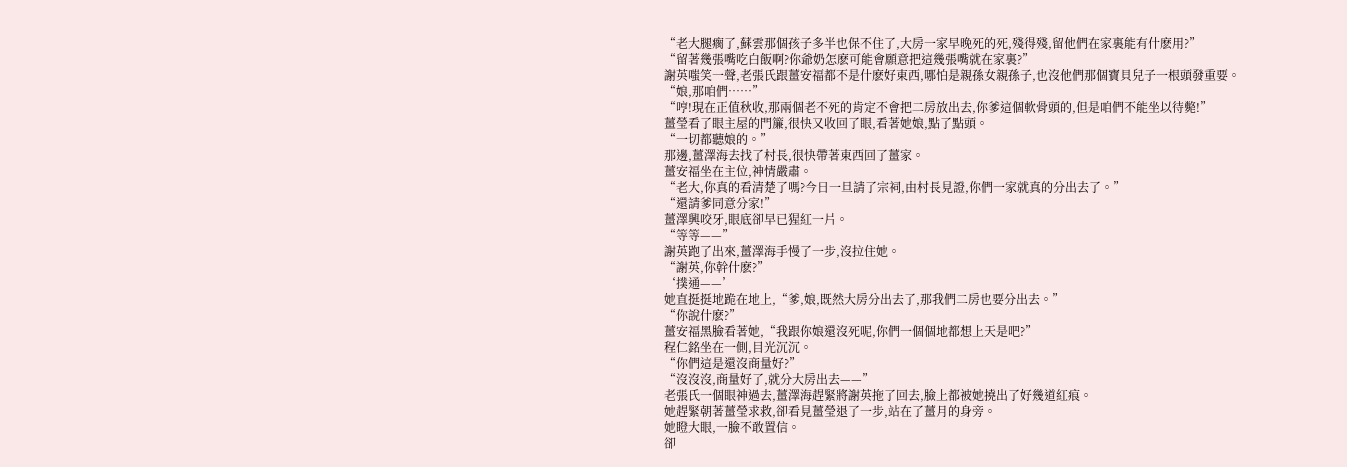“老大腿瘸了,蘇雲那個孩子多半也保不住了,大房一家早晚死的死,殘得殘,留他們在家裏能有什麽用?”
“留著幾張嘴吃白飯啊?你爺奶怎麽可能會願意把這幾張嘴就在家裏?”
謝英嗤笑一聲,老張氏跟薑安福都不是什麽好東西,哪怕是親孫女親孫子,也沒他們那個寶貝兒子一根頭發重要。
“娘,那咱們……”
“哼!現在正值秋收,那兩個老不死的肯定不會把二房放出去,你爹這個軟骨頭的,但是咱們不能坐以待斃!”
薑瑩看了眼主屋的門簾,很快又收回了眼,看著她娘,點了點頭。
“一切都聽娘的。”
那邊,薑澤海去找了村長,很快帶著東西回了薑家。
薑安福坐在主位,神情嚴肅。
“老大,你真的看清楚了嗎?今日一旦請了宗祠,由村長見證,你們一家就真的分出去了。”
“還請爹同意分家!”
薑澤興咬牙,眼底卻早已猩紅一片。
“等等——”
謝英跑了出來,薑澤海手慢了一步,沒拉住她。
“謝英,你幹什麽?”
‘撲通——’
她直挺挺地跪在地上,“爹,娘,既然大房分出去了,那我們二房也要分出去。”
“你說什麽?”
薑安福黑臉看著她,“我跟你娘還沒死呢,你們一個個地都想上天是吧?”
程仁銘坐在一側,目光沉沉。
“你們這是還沒商量好?”
“沒沒沒,商量好了,就分大房出去——”
老張氏一個眼神過去,薑澤海趕緊將謝英拖了回去,臉上都被她撓出了好幾道紅痕。
她趕緊朝著薑瑩求救,卻看見薑瑩退了一步,站在了薑月的身旁。
她瞪大眼,一臉不敢置信。
卻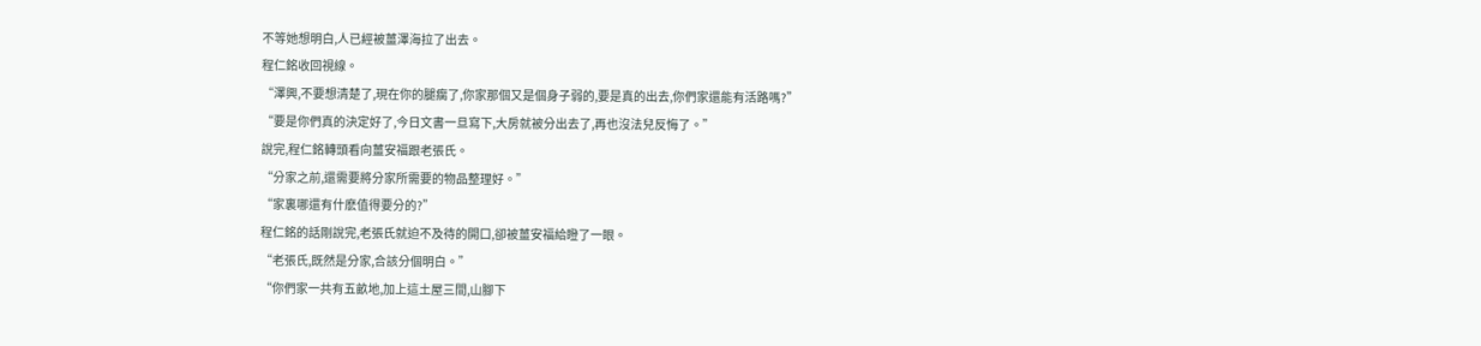不等她想明白,人已經被薑澤海拉了出去。
程仁銘收回視線。
“澤興,不要想清楚了,現在你的腿瘸了,你家那個又是個身子弱的,要是真的出去,你們家還能有活路嗎?”
“要是你們真的決定好了,今日文書一旦寫下,大房就被分出去了,再也沒法兒反悔了。”
說完,程仁銘轉頭看向薑安福跟老張氏。
“分家之前,還需要將分家所需要的物品整理好。”
“家裏哪還有什麽值得要分的?”
程仁銘的話剛說完,老張氏就迫不及待的開口,卻被薑安福給瞪了一眼。
“老張氏,既然是分家,合該分個明白。”
“你們家一共有五畝地,加上這土屋三間,山腳下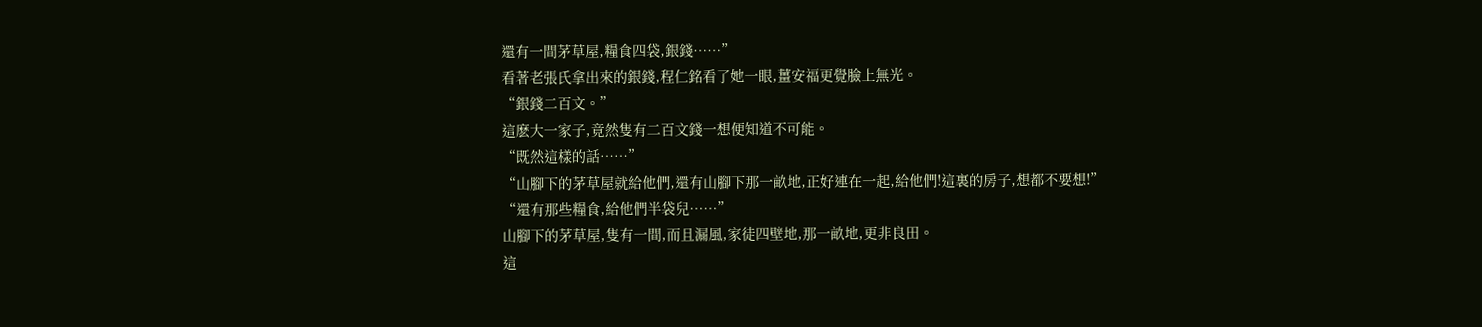還有一間茅草屋,糧食四袋,銀錢……”
看著老張氏拿出來的銀錢,程仁銘看了她一眼,薑安福更覺臉上無光。
“銀錢二百文。”
這麽大一家子,竟然隻有二百文錢一想便知道不可能。
“既然這樣的話……”
“山腳下的茅草屋就給他們,還有山腳下那一畝地,正好連在一起,給他們!這裏的房子,想都不要想!”
“還有那些糧食,給他們半袋兒……”
山腳下的茅草屋,隻有一間,而且漏風,家徒四壁地,那一畝地,更非良田。
這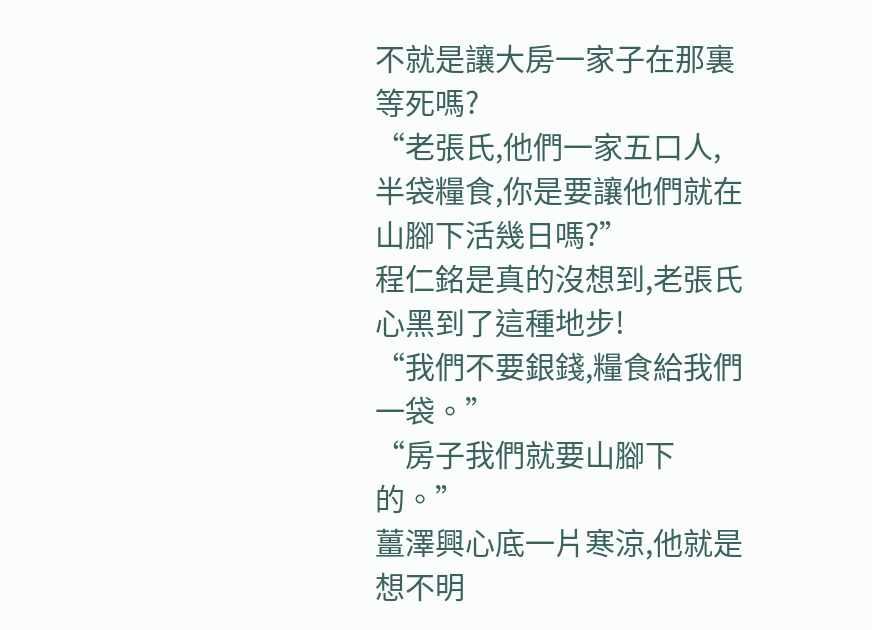不就是讓大房一家子在那裏等死嗎?
“老張氏,他們一家五口人,半袋糧食,你是要讓他們就在山腳下活幾日嗎?”
程仁銘是真的沒想到,老張氏心黑到了這種地步!
“我們不要銀錢,糧食給我們一袋。”
“房子我們就要山腳下的。”
薑澤興心底一片寒涼,他就是想不明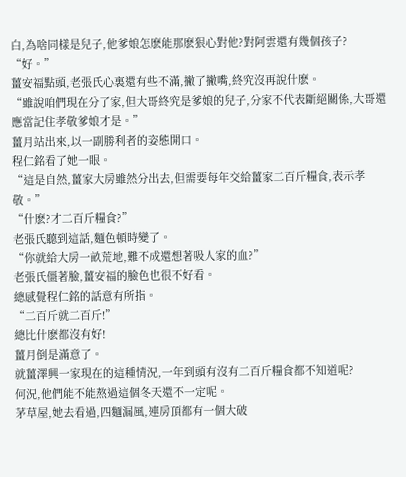白,為啥同樣是兒子,他爹娘怎麽能那麽狠心對他?對阿雲還有幾個孩子?
“好。”
薑安福點頭,老張氏心裏還有些不滿,撇了撇嘴,終究沒再說什麽。
“雖說咱們現在分了家,但大哥終究是爹娘的兒子,分家不代表斷絕關係,大哥還應當記住孝敬爹娘才是。”
薑月站出來,以一副勝利者的姿態開口。
程仁銘看了她一眼。
“這是自然,薑家大房雖然分出去,但需要每年交給薑家二百斤糧食,表示孝敬。”
“什麽?才二百斤糧食?”
老張氏聽到這話,麵色頓時變了。
“你就給大房一畝荒地,難不成還想著吸人家的血?”
老張氏僵著臉,薑安福的臉色也很不好看。
總感覺程仁銘的話意有所指。
“二百斤就二百斤!”
總比什麽都沒有好!
薑月倒是滿意了。
就薑澤興一家現在的這種情況,一年到頭有沒有二百斤糧食都不知道呢?
何況,他們能不能熬過這個冬天還不一定呢。
茅草屋,她去看過,四麵漏風,連房頂都有一個大破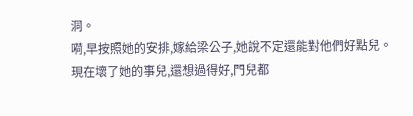洞。
嗬,早按照她的安排,嫁給梁公子,她說不定還能對他們好點兒。
現在壞了她的事兒,還想過得好,門兒都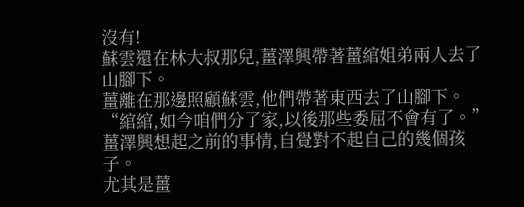沒有!
蘇雲還在林大叔那兒,薑澤興帶著薑綰姐弟兩人去了山腳下。
薑離在那邊照顧蘇雲,他們帶著東西去了山腳下。
“綰綰,如今咱們分了家,以後那些委屈不會有了。”
薑澤興想起之前的事情,自覺對不起自己的幾個孩子。
尤其是薑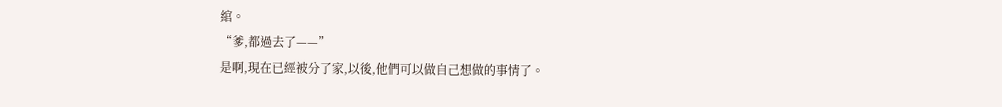綰。
“爹,都過去了——”
是啊,現在已經被分了家,以後,他們可以做自己想做的事情了。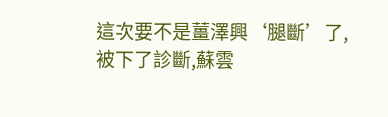這次要不是薑澤興‘腿斷’了,被下了診斷,蘇雲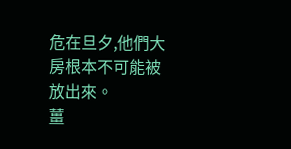危在旦夕,他們大房根本不可能被放出來。
薑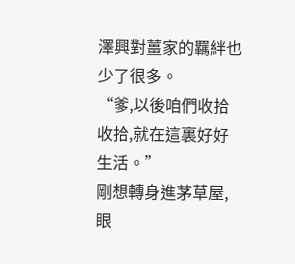澤興對薑家的羈絆也少了很多。
“爹,以後咱們收拾收拾,就在這裏好好生活。”
剛想轉身進茅草屋,眼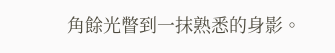角餘光瞥到一抹熟悉的身影。